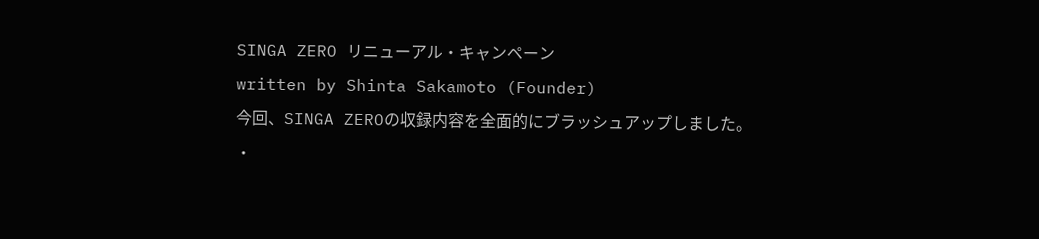SINGA ZERO リニューアル・キャンペーン
written by Shinta Sakamoto (Founder)
今回、SINGA ZEROの収録内容を全面的にブラッシュアップしました。
・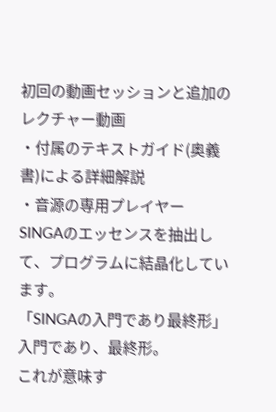初回の動画セッションと追加のレクチャー動画
・付属のテキストガイド(奥義書)による詳細解説
・音源の専用プレイヤー
SINGAのエッセンスを抽出して、プログラムに結晶化しています。
「SINGAの入門であり最終形」
入門であり、最終形。
これが意味す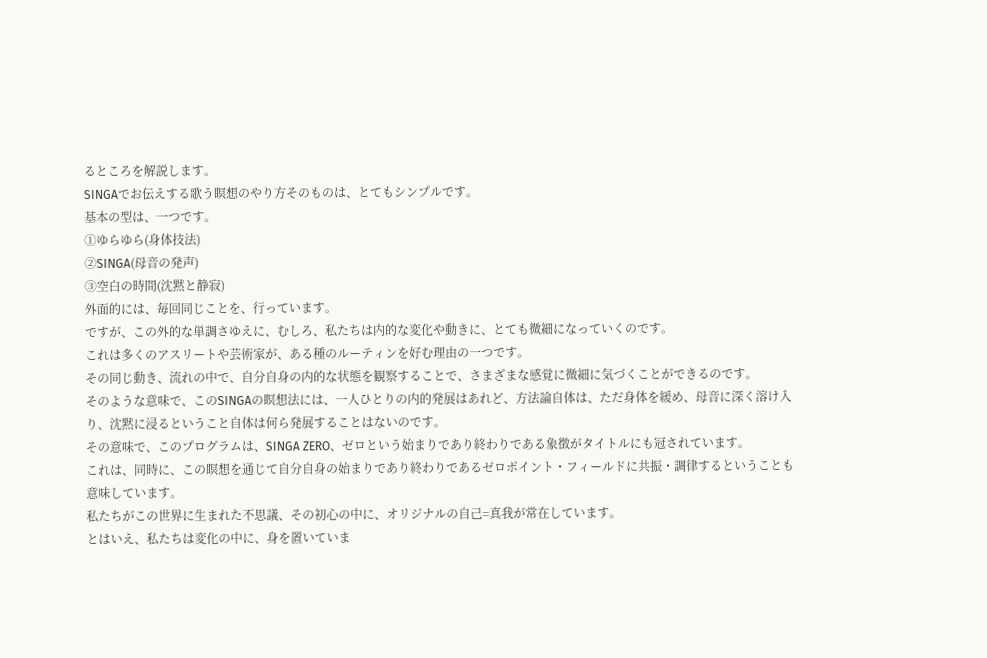るところを解説します。
SINGAでお伝えする歌う瞑想のやり方そのものは、とてもシンプルです。
基本の型は、一つです。
①ゆらゆら(身体技法)
②SINGA(母音の発声)
③空白の時間(沈黙と静寂)
外面的には、毎回同じことを、行っています。
ですが、この外的な単調さゆえに、むしろ、私たちは内的な変化や動きに、とても微細になっていくのです。
これは多くのアスリートや芸術家が、ある種のルーティンを好む理由の一つです。
その同じ動き、流れの中で、自分自身の内的な状態を観察することで、さまざまな感覚に微細に気づくことができるのです。
そのような意味で、このSINGAの瞑想法には、一人ひとりの内的発展はあれど、方法論自体は、ただ身体を緩め、母音に深く溶け入り、沈黙に浸るということ自体は何ら発展することはないのです。
その意味で、このプログラムは、SINGA ZERO、ゼロという始まりであり終わりである象徴がタイトルにも冠されています。
これは、同時に、この瞑想を通じて自分自身の始まりであり終わりであるゼロポイント・フィールドに共振・調律するということも意味しています。
私たちがこの世界に生まれた不思議、その初心の中に、オリジナルの自己=真我が常在しています。
とはいえ、私たちは変化の中に、身を置いていま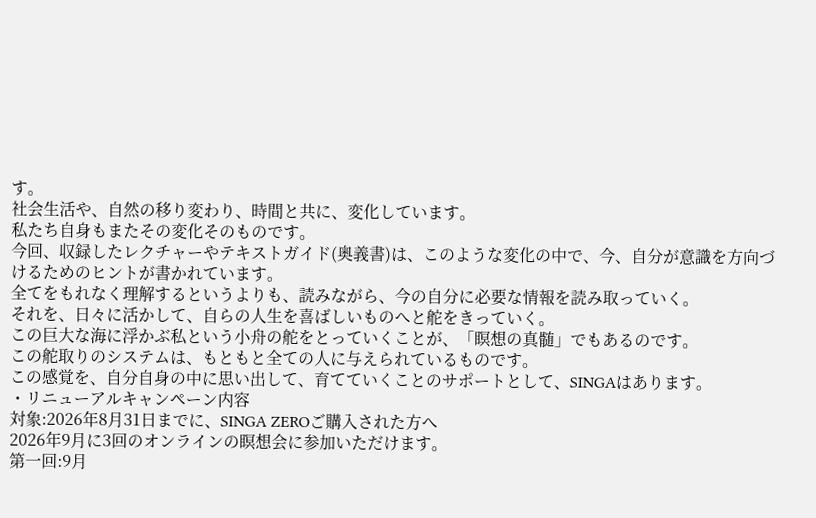す。
社会生活や、自然の移り変わり、時間と共に、変化しています。
私たち自身もまたその変化そのものです。
今回、収録したレクチャーやテキストガイド(奥義書)は、このような変化の中で、今、自分が意識を方向づけるためのヒントが書かれています。
全てをもれなく理解するというよりも、読みながら、今の自分に必要な情報を読み取っていく。
それを、日々に活かして、自らの人生を喜ばしいものへと舵をきっていく。
この巨大な海に浮かぶ私という小舟の舵をとっていくことが、「瞑想の真髄」でもあるのです。
この舵取りのシステムは、もともと全ての人に与えられているものです。
この感覚を、自分自身の中に思い出して、育てていくことのサポートとして、SINGAはあります。
・リニューアルキャンペーン内容
対象:2026年8月31日までに、SINGA ZEROご購入された方へ
2026年9月に3回のオンラインの瞑想会に参加いただけます。
第一回:9月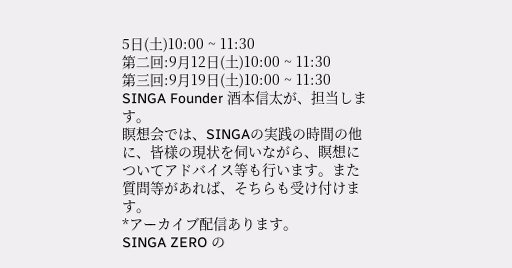5日(土)10:00 ~ 11:30
第二回:9月12日(土)10:00 ~ 11:30
第三回:9月19日(土)10:00 ~ 11:30
SINGA Founder 酒本信太が、担当します。
瞑想会では、SINGAの実践の時間の他に、皆様の現状を伺いながら、瞑想についてアドバイス等も行います。また質問等があれば、そちらも受け付けます。
*アーカイブ配信あります。
SINGA ZERO の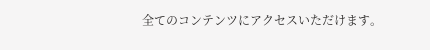全てのコンテンツにアクセスいただけます。